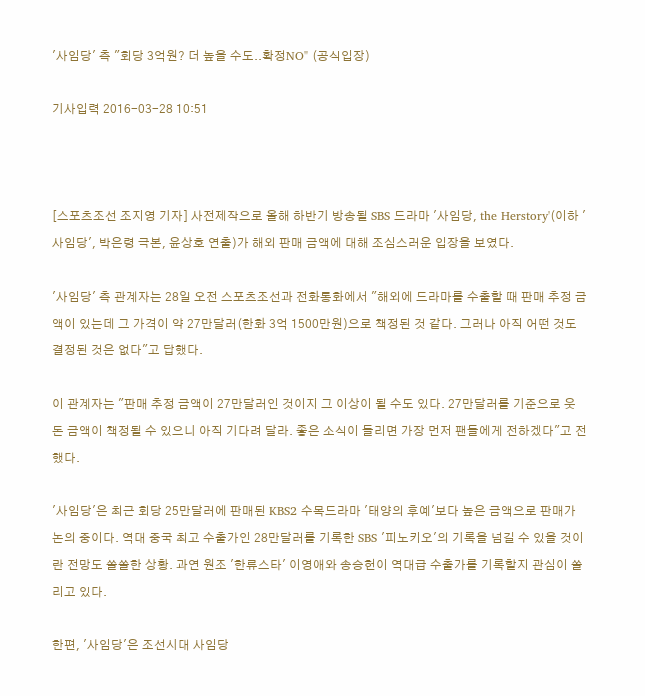'사임당' 측 "회당 3억원? 더 높을 수도..확정NO" (공식입장)

기사입력 2016-03-28 10:51



[스포츠조선 조지영 기자] 사전제작으로 올해 하반기 방송될 SBS 드라마 '사임당, the Herstory'(이하 '사임당', 박은령 극본, 윤상호 연출)가 해외 판매 금액에 대해 조심스러운 입장을 보였다.

'사임당' 측 관계자는 28일 오전 스포츠조선과 전화통화에서 "해외에 드라마를 수출할 때 판매 추정 금액이 있는데 그 가격이 약 27만달러(한화 3억 1500만원)으로 책정된 것 같다. 그러나 아직 어떤 것도 결정된 것은 없다"고 답했다.

이 관계자는 "판매 추정 금액이 27만달러인 것이지 그 이상이 될 수도 있다. 27만달러를 기준으로 웃돈 금액이 책정될 수 있으니 아직 기다려 달라. 좋은 소식이 들리면 가장 먼저 팬들에게 전하겠다"고 전했다.

'사임당'은 최근 회당 25만달러에 판매된 KBS2 수목드라마 '태양의 후예'보다 높은 금액으로 판매가 논의 중이다. 역대 중국 최고 수출가인 28만달러를 기록한 SBS '피노키오'의 기록을 넘길 수 있을 것이란 전망도 쏠쏠한 상황. 과연 원조 '한류스타' 이영애와 송승헌이 역대급 수출가를 기록할지 관심이 쏠리고 있다.

한편, '사임당'은 조선시대 사임당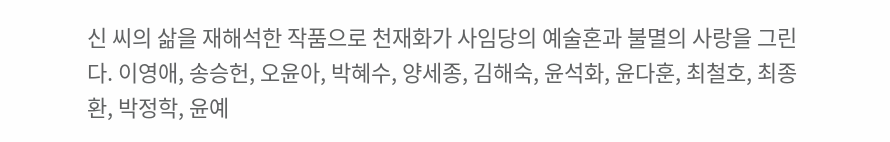신 씨의 삶을 재해석한 작품으로 천재화가 사임당의 예술혼과 불멸의 사랑을 그린다. 이영애, 송승헌, 오윤아, 박혜수, 양세종, 김해숙, 윤석화, 윤다훈, 최철호, 최종환, 박정학, 윤예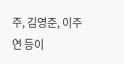주, 김영준, 이주연 등이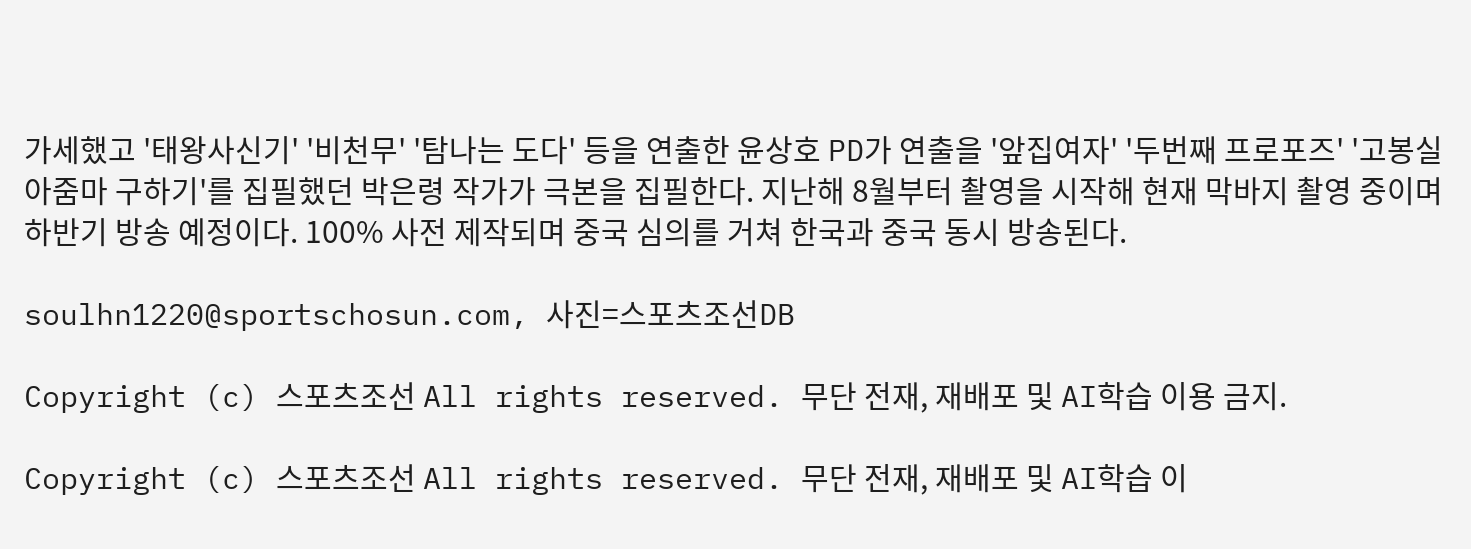가세했고 '태왕사신기' '비천무' '탐나는 도다' 등을 연출한 윤상호 PD가 연출을 '앞집여자' '두번째 프로포즈' '고봉실 아줌마 구하기'를 집필했던 박은령 작가가 극본을 집필한다. 지난해 8월부터 촬영을 시작해 현재 막바지 촬영 중이며 하반기 방송 예정이다. 100% 사전 제작되며 중국 심의를 거쳐 한국과 중국 동시 방송된다.

soulhn1220@sportschosun.com, 사진=스포츠조선DB

Copyright (c) 스포츠조선 All rights reserved. 무단 전재, 재배포 및 AI학습 이용 금지.

Copyright (c) 스포츠조선 All rights reserved. 무단 전재, 재배포 및 AI학습 이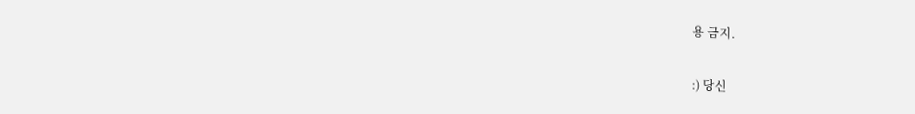용 금지.

:) 당신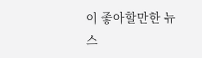이 좋아할만한 뉴스